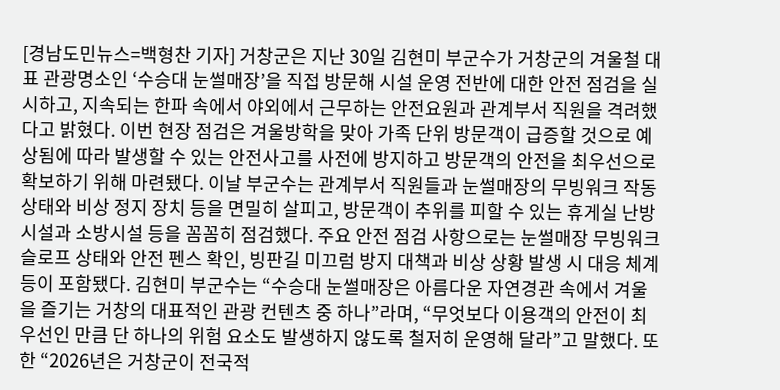[경남도민뉴스=백형찬 기자] 거창군은 지난 30일 김현미 부군수가 거창군의 겨울철 대표 관광명소인 ‘수승대 눈썰매장’을 직접 방문해 시설 운영 전반에 대한 안전 점검을 실시하고, 지속되는 한파 속에서 야외에서 근무하는 안전요원과 관계부서 직원을 격려했다고 밝혔다. 이번 현장 점검은 겨울방학을 맞아 가족 단위 방문객이 급증할 것으로 예상됨에 따라 발생할 수 있는 안전사고를 사전에 방지하고 방문객의 안전을 최우선으로 확보하기 위해 마련됐다. 이날 부군수는 관계부서 직원들과 눈썰매장의 무빙워크 작동 상태와 비상 정지 장치 등을 면밀히 살피고, 방문객이 추위를 피할 수 있는 휴게실 난방시설과 소방시설 등을 꼼꼼히 점검했다. 주요 안전 점검 사항으로는 눈썰매장 무빙워크 슬로프 상태와 안전 펜스 확인, 빙판길 미끄럼 방지 대책과 비상 상황 발생 시 대응 체계 등이 포함됐다. 김현미 부군수는 “수승대 눈썰매장은 아름다운 자연경관 속에서 겨울을 즐기는 거창의 대표적인 관광 컨텐츠 중 하나”라며, “무엇보다 이용객의 안전이 최우선인 만큼 단 하나의 위험 요소도 발생하지 않도록 철저히 운영해 달라”고 말했다. 또한 “2026년은 거창군이 전국적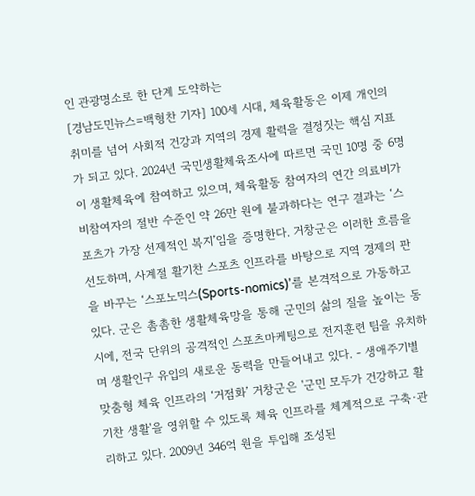인 관광명소로 한 단계 도약하는
[경남도민뉴스=백형찬 기자] 100세 시대, 체육활동은 이제 개인의 취미를 넘어 사회적 건강과 지역의 경제 활력을 결정짓는 핵심 지표가 되고 있다. 2024년 국민생활체육조사에 따르면 국민 10명 중 6명이 생활체육에 참여하고 있으며, 체육활동 참여자의 연간 의료비가 비참여자의 절반 수준인 약 26만 원에 불과하다는 연구 결과는 ‘스포츠가 가장 선제적인 복지’임을 증명한다. 거창군은 이러한 흐름을 선도하며, 사계절 활기찬 스포츠 인프라를 바탕으로 지역 경제의 판을 바꾸는 ‘스포노믹스(Sports-nomics)’를 본격적으로 가동하고 있다. 군은 촘촘한 생활체육망을 통해 군민의 삶의 질을 높이는 동시에, 전국 단위의 공격적인 스포츠마케팅으로 전지훈련 팀을 유치하며 생활인구 유입의 새로운 동력을 만들어내고 있다. - 생애주기별 맞춤형 체육 인프라의 ‘거점화’ 거창군은 '군민 모두가 건강하고 활기찬 생활'을 영위할 수 있도록 체육 인프라를 체계적으로 구축·관리하고 있다. 2009년 346억 원을 투입해 조성된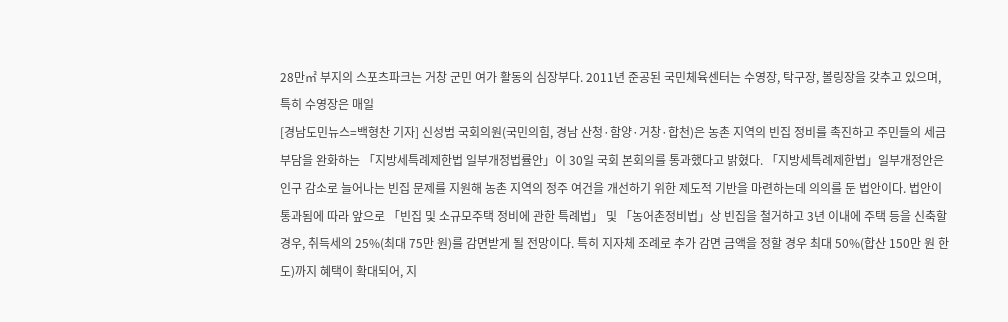28만㎡ 부지의 스포츠파크는 거창 군민 여가 활동의 심장부다. 2011년 준공된 국민체육센터는 수영장, 탁구장, 볼링장을 갖추고 있으며, 특히 수영장은 매일
[경남도민뉴스=백형찬 기자] 신성범 국회의원(국민의힘, 경남 산청·함양·거창·합천)은 농촌 지역의 빈집 정비를 촉진하고 주민들의 세금 부담을 완화하는 「지방세특례제한법 일부개정법률안」이 30일 국회 본회의를 통과했다고 밝혔다. 「지방세특례제한법」일부개정안은 인구 감소로 늘어나는 빈집 문제를 지원해 농촌 지역의 정주 여건을 개선하기 위한 제도적 기반을 마련하는데 의의를 둔 법안이다. 법안이 통과됨에 따라 앞으로 「빈집 및 소규모주택 정비에 관한 특례법」 및 「농어촌정비법」상 빈집을 철거하고 3년 이내에 주택 등을 신축할 경우, 취득세의 25%(최대 75만 원)를 감면받게 될 전망이다. 특히 지자체 조례로 추가 감면 금액을 정할 경우 최대 50%(합산 150만 원 한도)까지 혜택이 확대되어, 지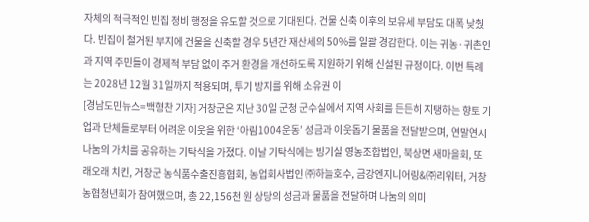자체의 적극적인 빈집 정비 행정을 유도할 것으로 기대된다. 건물 신축 이후의 보유세 부담도 대폭 낮췄다. 빈집이 철거된 부지에 건물을 신축할 경우 5년간 재산세의 50%를 일괄 경감한다. 이는 귀농·귀촌인과 지역 주민들이 경제적 부담 없이 주거 환경을 개선하도록 지원하기 위해 신설된 규정이다. 이번 특례는 2028년 12월 31일까지 적용되며, 투기 방지를 위해 소유권 이
[경남도민뉴스=백형찬 기자] 거창군은 지난 30일 군청 군수실에서 지역 사회를 든든히 지탱하는 향토 기업과 단체들로부터 어려운 이웃을 위한 ‘아림1004운동’ 성금과 이웃돕기 물품을 전달받으며, 연말연시 나눔의 가치를 공유하는 기탁식을 가졌다. 이날 기탁식에는 빙기실 영농조합법인, 북상면 새마을회, 또래오래 치킨, 거창군 농식품수출진흥협회, 농업회사법인 ㈜하늘호수, 금강엔지니어링&㈜리워터, 거창농협청년회가 참여했으며, 총 22,156천 원 상당의 성금과 물품을 전달하며 나눔의 의미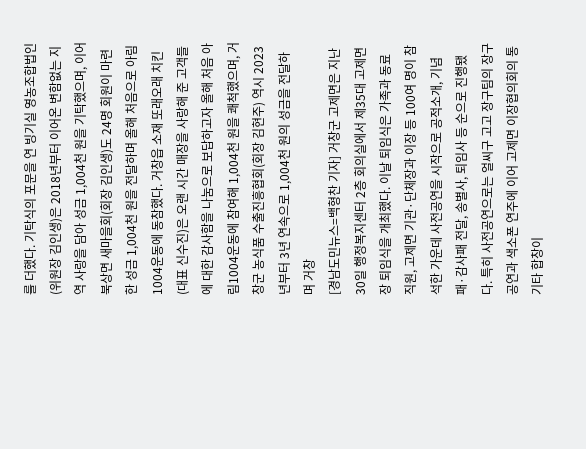를 더했다. 기탁식의 포문을 연 빙기실 영농조합법인(위원장 김인생)은 2018년부터 이어온 변함없는 지역 사랑을 담아 성금 1,004천 원을 기탁했으며, 이어 북상면 새마을회(회장 김인생)도 24명 회원이 마련한 성금 1,004천 원을 전달하며 올해 처음으로 아림1004운동에 동참했다. 거창읍 소재 또래오래 치킨(대표 신수진)은 오랜 시간 매장을 사랑해 준 고객들에 대한 감사함을 나눔으로 보답하고자 올해 처음 아림1004운동에 참여해 1,004천 원을 쾌척했으며, 거창군 농식품 수출진흥협회(회장 김현주) 역시 2023년부터 3년 연속으로 1,004천 원의 성금을 전달하며 거창
[경남도민뉴스=백형찬 기자] 거창군 고제면은 지난 30일 행정복지센터 2층 회의실에서 제35대 고제면장 퇴임식을 개최했다. 이날 퇴임식은 가족과 동료 직원, 고제면 기관·단체장과 이장 등 100여 명이 참석한 가운데 사전공연을 시작으로 공적소개, 기념패·감사패 전달, 송별사, 퇴임사 등 순으로 진행됐다. 특히 사전공연으로는 얼씨구 고고 장구팀의 장구 공연과 색소폰 연주에 이어 고제면 이장협의회의 통기타 합창이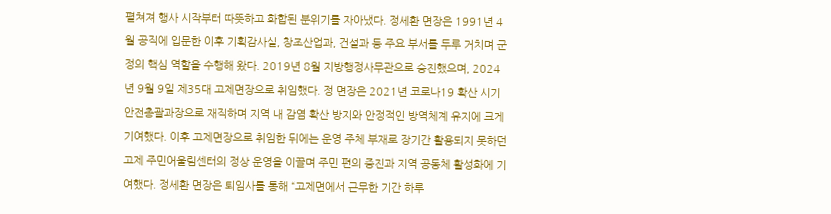펼쳐져 행사 시작부터 따뜻하고 화합된 분위기를 자아냈다. 정세환 면장은 1991년 4월 공직에 입문한 이후 기획감사실, 창조산업과, 건설과 등 주요 부서를 두루 거치며 군정의 핵심 역할을 수행해 왔다. 2019년 8월 지방행정사무관으로 승진했으며, 2024년 9월 9일 제35대 고제면장으로 취임했다. 정 면장은 2021년 코로나19 확산 시기 안전총괄과장으로 재직하며 지역 내 감염 확산 방지와 안정적인 방역체계 유지에 크게 기여했다. 이후 고제면장으로 취임한 뒤에는 운영 주체 부재로 장기간 활용되지 못하던 고제 주민어울림센터의 정상 운영을 이끌며 주민 편의 증진과 지역 공동체 활성화에 기여했다. 정세환 면장은 퇴임사를 통해 “고제면에서 근무한 기간 하루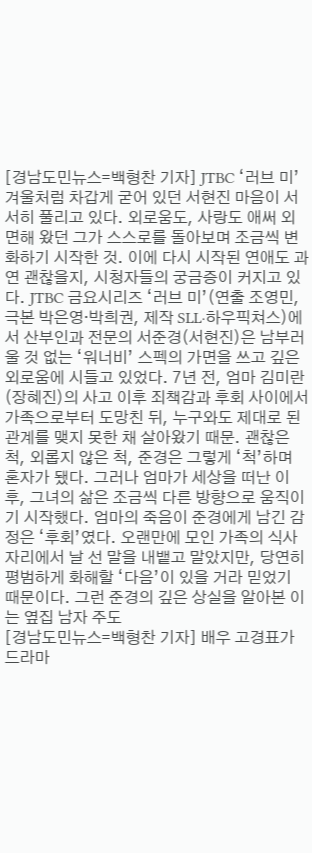[경남도민뉴스=백형찬 기자] JTBC ‘러브 미’ 겨울처럼 차갑게 굳어 있던 서현진 마음이 서서히 풀리고 있다. 외로움도, 사랑도 애써 외면해 왔던 그가 스스로를 돌아보며 조금씩 변화하기 시작한 것. 이에 다시 시작된 연애도 과연 괜찮을지, 시청자들의 궁금증이 커지고 있다. JTBC 금요시리즈 ‘러브 미’(연출 조영민, 극본 박은영·박희권, 제작 SLL·하우픽쳐스)에서 산부인과 전문의 서준경(서현진)은 남부러울 것 없는 ‘워너비’ 스펙의 가면을 쓰고 깊은 외로움에 시들고 있었다. 7년 전, 엄마 김미란(장혜진)의 사고 이후 죄책감과 후회 사이에서 가족으로부터 도망친 뒤, 누구와도 제대로 된 관계를 맺지 못한 채 살아왔기 때문. 괜찮은 척, 외롭지 않은 척, 준경은 그렇게 ‘척’하며 혼자가 됐다. 그러나 엄마가 세상을 떠난 이후, 그녀의 삶은 조금씩 다른 방향으로 움직이기 시작했다. 엄마의 죽음이 준경에게 남긴 감정은 ‘후회’였다. 오랜만에 모인 가족의 식사 자리에서 날 선 말을 내뱉고 말았지만, 당연히 평범하게 화해할 ‘다음’이 있을 거라 믿었기 때문이다. 그런 준경의 깊은 상실을 알아본 이는 옆집 남자 주도
[경남도민뉴스=백형찬 기자] 배우 고경표가 드라마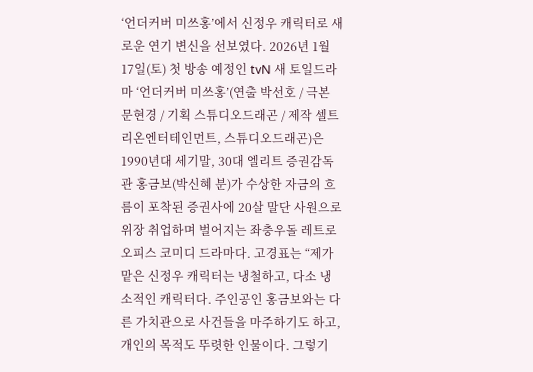‘언더커버 미쓰홍’에서 신정우 캐릭터로 새로운 연기 변신을 선보였다. 2026년 1월 17일(토) 첫 방송 예정인 tvN 새 토일드라마 ‘언더커버 미쓰홍’(연출 박선호 / 극본 문현경 / 기획 스튜디오드래곤 / 제작 셀트리온엔터테인먼트, 스튜디오드래곤)은 1990년대 세기말, 30대 엘리트 증권감독관 홍금보(박신혜 분)가 수상한 자금의 흐름이 포착된 증권사에 20살 말단 사원으로 위장 취업하며 벌어지는 좌충우돌 레트로 오피스 코미디 드라마다. 고경표는 “제가 맡은 신정우 캐릭터는 냉철하고, 다소 냉소적인 캐릭터다. 주인공인 홍금보와는 다른 가치관으로 사건들을 마주하기도 하고, 개인의 목적도 뚜렷한 인물이다. 그렇기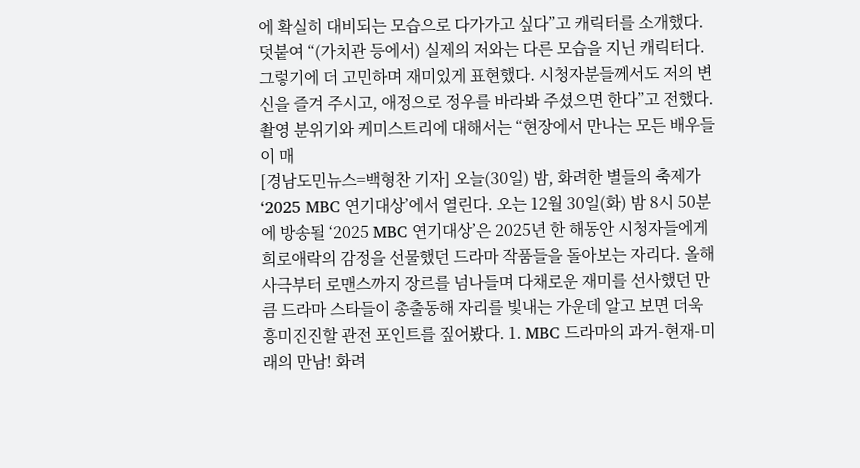에 확실히 대비되는 모습으로 다가가고 싶다”고 캐릭터를 소개했다. 덧붙여 “(가치관 등에서) 실제의 저와는 다른 모습을 지닌 캐릭터다. 그렇기에 더 고민하며 재미있게 표현했다. 시청자분들께서도 저의 변신을 즐겨 주시고, 애정으로 정우를 바라봐 주셨으면 한다”고 전했다. 촬영 분위기와 케미스트리에 대해서는 “현장에서 만나는 모든 배우들이 매
[경남도민뉴스=백형찬 기자] 오늘(30일) 밤, 화려한 별들의 축제가 ‘2025 MBC 연기대상’에서 열린다. 오는 12월 30일(화) 밤 8시 50분에 방송될 ‘2025 MBC 연기대상’은 2025년 한 해동안 시청자들에게 희로애락의 감정을 선물했던 드라마 작품들을 돌아보는 자리다. 올해 사극부터 로맨스까지 장르를 넘나들며 다채로운 재미를 선사했던 만큼 드라마 스타들이 총출동해 자리를 빛내는 가운데 알고 보면 더욱 흥미진진할 관전 포인트를 짚어봤다. 1. MBC 드라마의 과거-현재-미래의 만남! 화려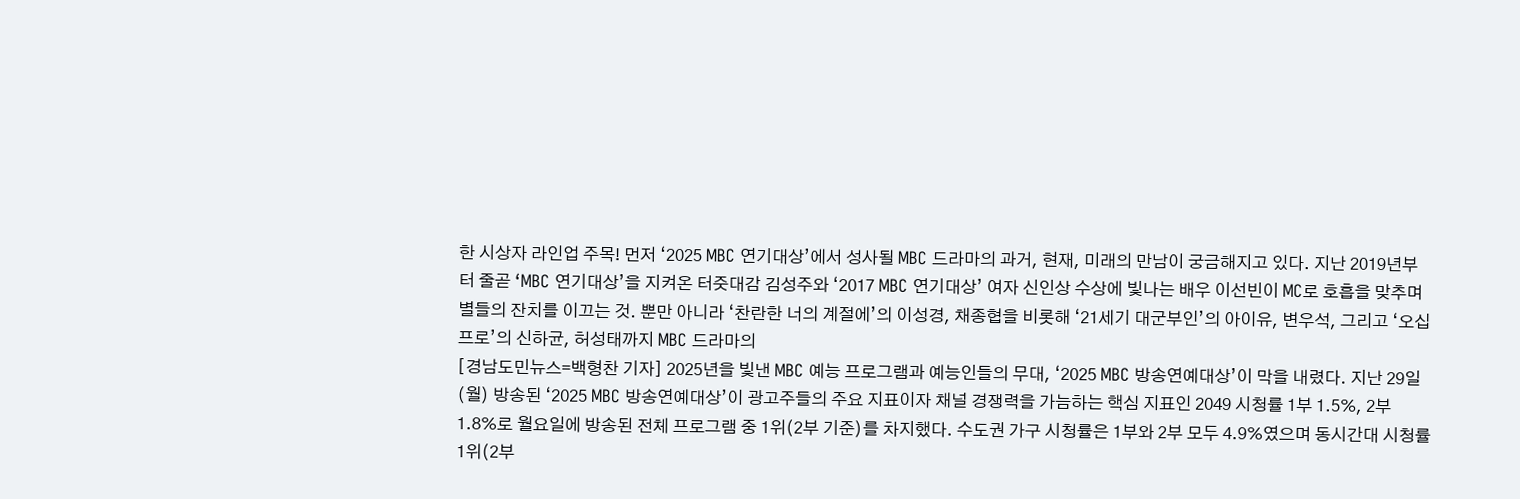한 시상자 라인업 주목! 먼저 ‘2025 MBC 연기대상’에서 성사될 MBC 드라마의 과거, 현재, 미래의 만남이 궁금해지고 있다. 지난 2019년부터 줄곧 ‘MBC 연기대상’을 지켜온 터줏대감 김성주와 ‘2017 MBC 연기대상’ 여자 신인상 수상에 빛나는 배우 이선빈이 MC로 호흡을 맞추며 별들의 잔치를 이끄는 것. 뿐만 아니라 ‘찬란한 너의 계절에’의 이성경, 채종협을 비롯해 ‘21세기 대군부인’의 아이유, 변우석, 그리고 ‘오십프로’의 신하균, 허성태까지 MBC 드라마의
[경남도민뉴스=백형찬 기자] 2025년을 빛낸 MBC 예능 프로그램과 예능인들의 무대, ‘2025 MBC 방송연예대상’이 막을 내렸다. 지난 29일(월) 방송된 ‘2025 MBC 방송연예대상’이 광고주들의 주요 지표이자 채널 경쟁력을 가늠하는 핵심 지표인 2049 시청률 1부 1.5%, 2부 1.8%로 월요일에 방송된 전체 프로그램 중 1위(2부 기준)를 차지했다. 수도권 가구 시청률은 1부와 2부 모두 4.9%였으며 동시간대 시청률 1위(2부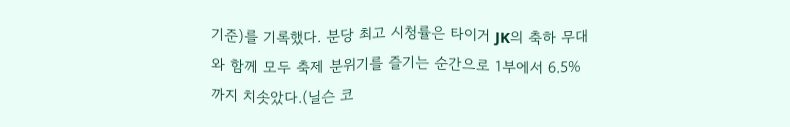기준)를 기록했다. 분당 최고 시청률은 타이거 JK의 축하 무대와 함께 모두 축제 분위기를 즐기는 순간으로 1부에서 6.5%까지 치솟았다.(닐슨 코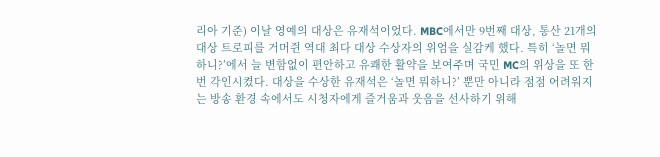리아 기준) 이날 영예의 대상은 유재석이었다. MBC에서만 9번째 대상, 통산 21개의 대상 트로피를 거머쥔 역대 최다 대상 수상자의 위엄을 실감케 했다. 특히 ‘놀면 뭐하니?’에서 늘 변함없이 편안하고 유쾌한 활약을 보여주며 국민 MC의 위상을 또 한 번 각인시켰다. 대상을 수상한 유재석은 ‘놀면 뭐하니?’ 뿐만 아니라 점점 어려워지는 방송 환경 속에서도 시청자에게 즐거움과 웃음을 선사하기 위해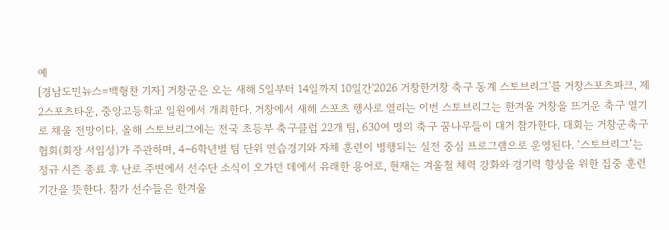예
[경남도민뉴스=백형찬 기자] 거창군은 오는 새해 5일부터 14일까지 10일간'2026 거창한거창 축구 동계 스토브리그'를 거창스포츠파크, 제2스포츠타운, 중앙고등학교 일원에서 개최한다. 거창에서 새해 스포츠 행사로 열리는 이번 스토브리그는 한겨울 거창을 뜨거운 축구 열기로 채울 전망이다. 올해 스토브리그에는 전국 초등부 축구클럽 22개 팀, 630여 명의 축구 꿈나무들이 대거 참가한다. 대회는 거창군축구협회(회장 서임성)가 주관하며, 4~6학년별 팀 단위 연습경기와 자체 훈련이 병행되는 실전 중심 프로그램으로 운영된다. ‘스토브리그’는 정규 시즌 종료 후 난로 주변에서 선수단 소식이 오가던 데에서 유래한 용어로, 현재는 겨울철 체력 강화와 경기력 향상을 위한 집중 훈련 기간을 뜻한다. 참가 선수들은 한겨울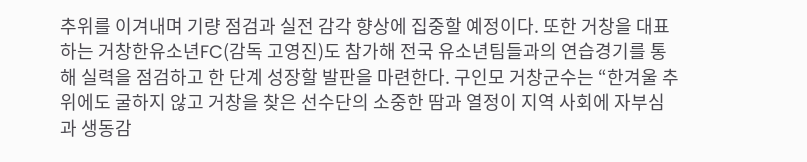추위를 이겨내며 기량 점검과 실전 감각 향상에 집중할 예정이다. 또한 거창을 대표하는 거창한유소년FC(감독 고영진)도 참가해 전국 유소년팀들과의 연습경기를 통해 실력을 점검하고 한 단계 성장할 발판을 마련한다. 구인모 거창군수는 “한겨울 추위에도 굴하지 않고 거창을 찾은 선수단의 소중한 땀과 열정이 지역 사회에 자부심과 생동감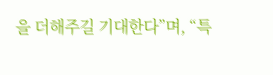을 더해주길 기대한다”며, “특